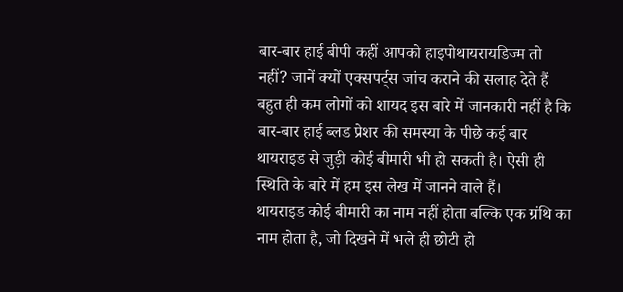बार-बार हाई बीपी कहीं आपको हाइपोथायरायडिज्म तो नहीं? जानें क्यों एक्सपर्ट्स जांच कराने की सलाह देते हैं
बहुत ही कम लोगों को शायद इस बारे में जानकारी नहीं है कि बार-बार हाई ब्लड प्रेशर की समस्या के पीछे कई बार थायराइड से जुड़ी कोई बीमारी भी हो सकती है। ऐसी ही स्थिति के बारे में हम इस लेख में जानने वाले हैं।
थायराइड कोई बीमारी का नाम नहीं होता बल्कि एक ग्रंथि का नाम होता है, जो दिखने में भले ही छोटी हो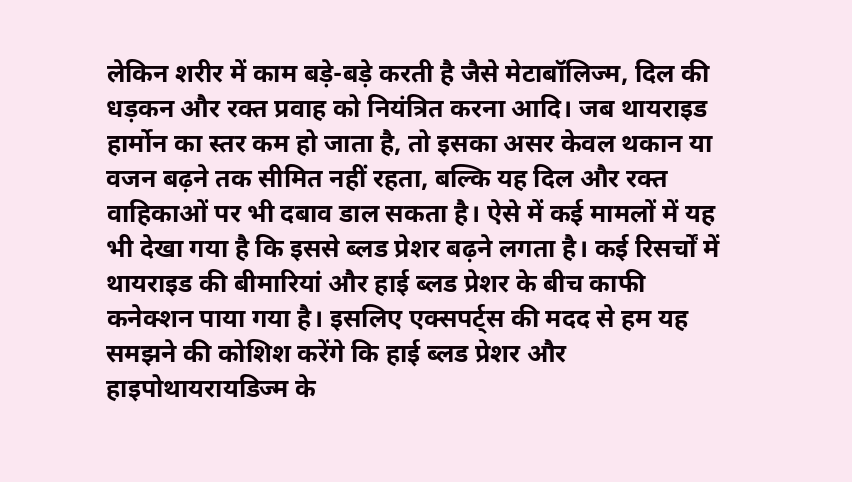लेकिन शरीर में काम बड़े-बड़े करती है जैसे मेटाबॉलिज्म, दिल की धड़कन और रक्त प्रवाह को नियंत्रित करना आदि। जब थायराइड हार्मोन का स्तर कम हो जाता है, तो इसका असर केवल थकान या वजन बढ़ने तक सीमित नहीं रहता, बल्कि यह दिल और रक्त वाहिकाओं पर भी दबाव डाल सकता है। ऐसे में कई मामलों में यह भी देखा गया है कि इससे ब्लड प्रेशर बढ़ने लगता है। कई रिसर्चों में थायराइड की बीमारियां और हाई ब्लड प्रेशर के बीच काफी कनेक्शन पाया गया है। इसलिए एक्सपर्ट्स की मदद से हम यह समझने की कोशिश करेंगे कि हाई ब्लड प्रेशर और हाइपोथायरायडिज्म के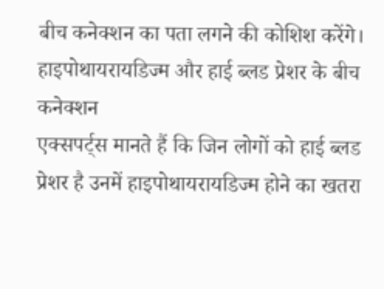बीच कनेक्शन का पता लगने की कोशिश करेंगे।
हाइपोथायरायडिज्म और हाई ब्लड प्रेशर के बीच कनेक्शन
एक्सपर्ट्स मानते हैं कि जिन लोगों को हाई ब्लड प्रेशर है उनमें हाइपोथायरायडिज्म होने का खतरा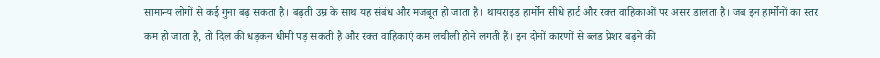सामान्य लोगों से कई गुना बढ़ सकता है। बढ़ती उम्र के साथ यह संबंध और मजबूत हो जाता है। थायराइड हार्मोन सीधे हार्ट और रक्त वाहिकाओं पर असर डालता है। जब इन हार्मोनों का स्तर कम हो जाता है, तो दिल की धड़कन धीमी पड़ सकती है और रक्त वाहिकाएं कम लचीली होने लगती हैं। इन दोनों कारणों से ब्लड प्रेशर बढ़ने की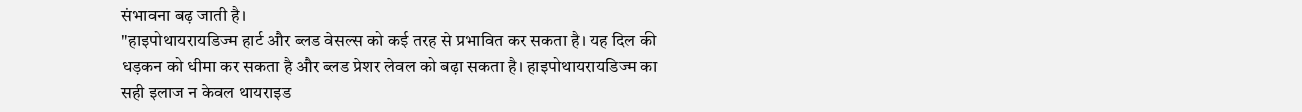संभावना बढ़ जाती है।
"हाइपोथायरायडिज्म हार्ट और ब्लड वेसल्स को कई तरह से प्रभावित कर सकता है। यह दिल की धड़कन को धीमा कर सकता है और ब्लड प्रेशर लेवल को बढ़ा सकता है। हाइपोथायरायडिज्म का सही इलाज न केवल थायराइड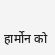हार्मोन को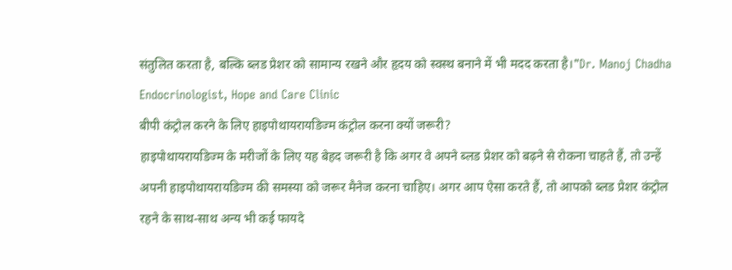संतुलित करता है, बल्कि ब्लड प्रेशर को सामान्य रखने और हृदय को स्वस्थ बनाने में भी मदद करता है।"Dr. Manoj Chadha Endocrinologist, Hope and Care Clinic
बीपी कंट्रोल करने के लिए हाइपोथायरायडिज्म कंट्रोल करना क्यों जरूरी?
हाइपोथायरायडिज्म के मरीजों के लिए यह बेहद जरूरी है कि अगर वे अपने ब्लड प्रेशर को बढ़ने से रोकना चाहते हैं, तो उन्हें अपनी हाइपोथायरायडिज्म की समस्या को जरूर मैनेज करना चाहिए। अगर आप ऐसा करते हैं, तो आपको ब्लड प्रेशर कंट्रोल रहने के साथ-साथ अन्य भी कई फायदे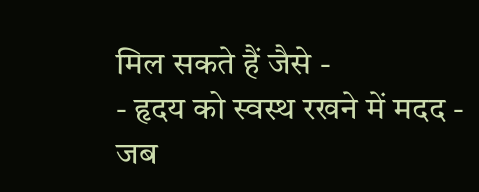मिल सकते हैं जैसे -
- हृदय को स्वस्थ रखने में मदद - जब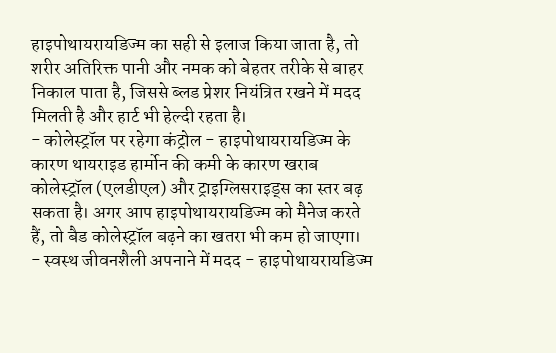हाइपोथायरायडिज्म का सही से इलाज किया जाता है, तो शरीर अतिरिक्त पानी और नमक को बेहतर तरीके से बाहर निकाल पाता है, जिससे ब्लड प्रेशर नियंत्रित रखने में मदद मिलती है और हार्ट भी हेल्दी रहता है।
- कोलेस्ट्रॉल पर रहेगा कंट्रोल - हाइपोथायरायडिज्म के कारण थायराइड हार्मोन की कमी के कारण खराब कोलेस्ट्रॉल (एलडीएल) और ट्राइग्लिसराइड्स का स्तर बढ़ सकता है। अगर आप हाइपोथायरायडिज्म को मैनेज करते हैं, तो बैड कोलेस्ट्रॉल बढ़ने का खतरा भी कम हो जाएगा।
- स्वस्थ जीवनशैली अपनाने में मदद - हाइपोथायरायडिज्म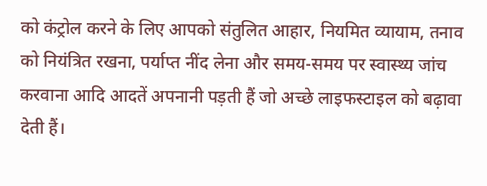को कंट्रोल करने के लिए आपको संतुलित आहार, नियमित व्यायाम, तनाव को नियंत्रित रखना, पर्याप्त नींद लेना और समय-समय पर स्वास्थ्य जांच करवाना आदि आदतें अपनानी पड़ती हैं जो अच्छे लाइफस्टाइल को बढ़ावा देती हैं।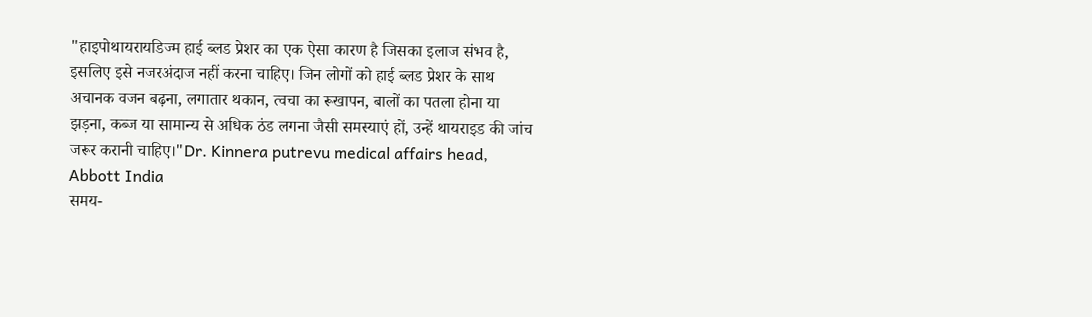"हाइपोथायरायडिज्म हाई ब्लड प्रेशर का एक ऐसा कारण है जिसका इलाज संभव है, इसलिए इसे नजरअंदाज नहीं करना चाहिए। जिन लोगों को हाई ब्लड प्रेशर के साथ अचानक वजन बढ़ना, लगातार थकान, त्वचा का रूखापन, बालों का पतला होना या झड़ना, कब्ज या सामान्य से अधिक ठंड लगना जैसी समस्याएं हों, उन्हें थायराइड की जांच जरूर करानी चाहिए।"Dr. Kinnera putrevu medical affairs head, Abbott India
समय-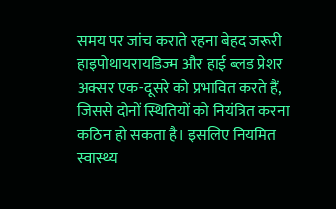समय पर जांच कराते रहना बेहद जरूरी
हाइपोथायरायडिज्म और हाई ब्लड प्रेशर अक्सर एक-दूसरे को प्रभावित करते हैं, जिससे दोनों स्थितियों को नियंत्रित करना कठिन हो सकता है। इसलिए नियमित स्वास्थ्य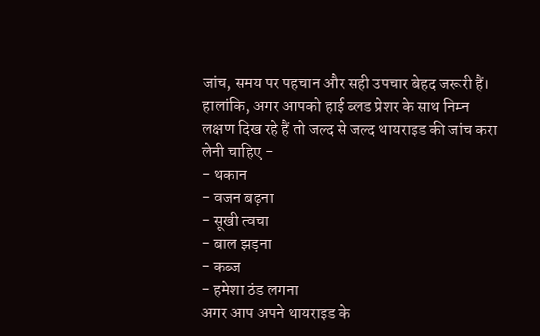जांच, समय पर पहचान और सही उपचार बेहद जरूरी हैं। हालांकि, अगर आपको हाई ब्लड प्रेशर के साथ निम्न लक्षण दिख रहे हैं तो जल्द से जल्द थायराइड की जांच करा लेनी चाहिए -
- थकान
- वजन बढ़ना
- सूखी त्वचा
- बाल झड़ना
- कब्ज
- हमेशा ठंड लगना
अगर आप अपने थायराइड के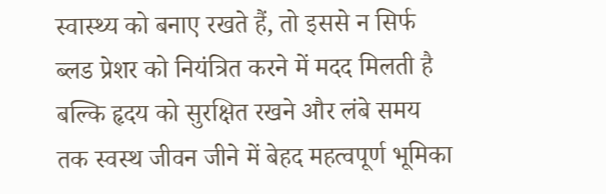स्वास्थ्य को बनाए रखते हैं, तो इससे न सिर्फ ब्लड प्रेशर को नियंत्रित करने में मदद मिलती है बल्कि हृदय को सुरक्षित रखने और लंबे समय तक स्वस्थ जीवन जीने में बेहद महत्वपूर्ण भूमिका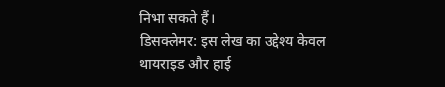निभा सकते हैं।
डिसक्लेमर: इस लेख का उद्देश्य केवल थायराइड और हाई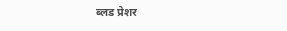ब्लड प्रेशर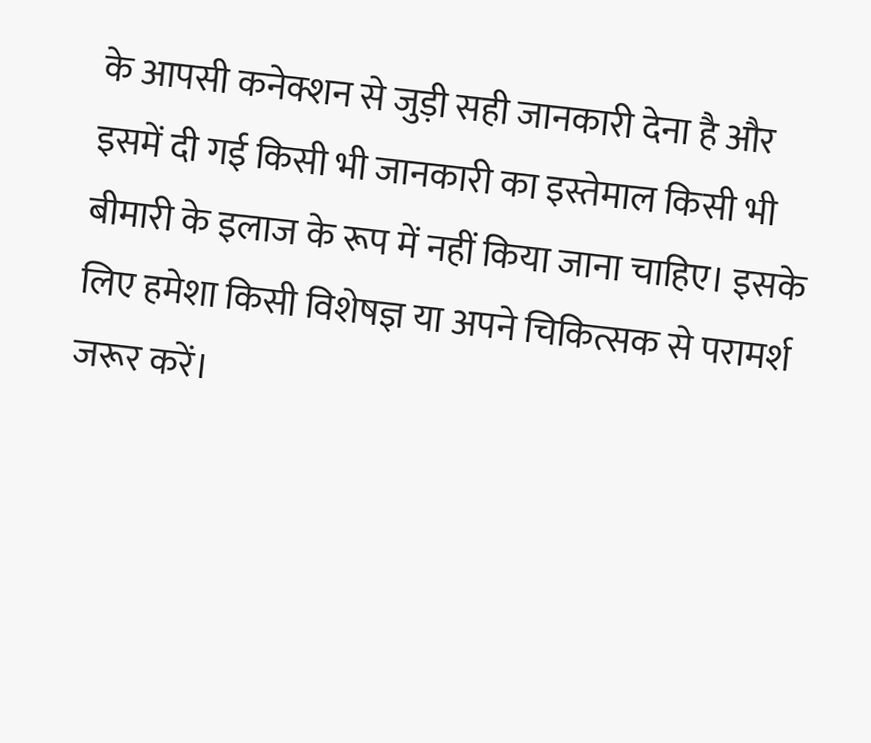के आपसी कनेक्शन से जुड़ी सही जानकारी देना है और इसमें दी गई किसी भी जानकारी का इस्तेमाल किसी भी बीमारी के इलाज के रूप में नहीं किया जाना चाहिए। इसके लिए हमेशा किसी विशेषज्ञ या अपने चिकित्सक से परामर्श जरूर करें।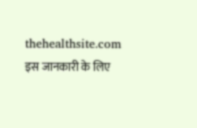thehealthsite.com इस जानकारी के लिए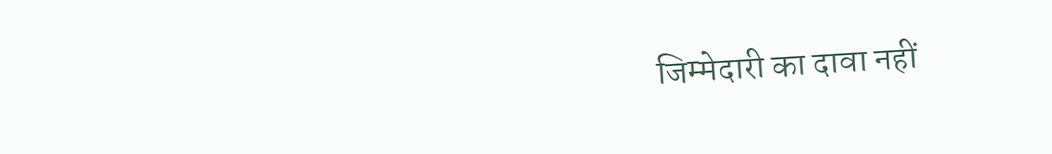जिम्मेदारी का दावा नहीं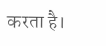करता है।